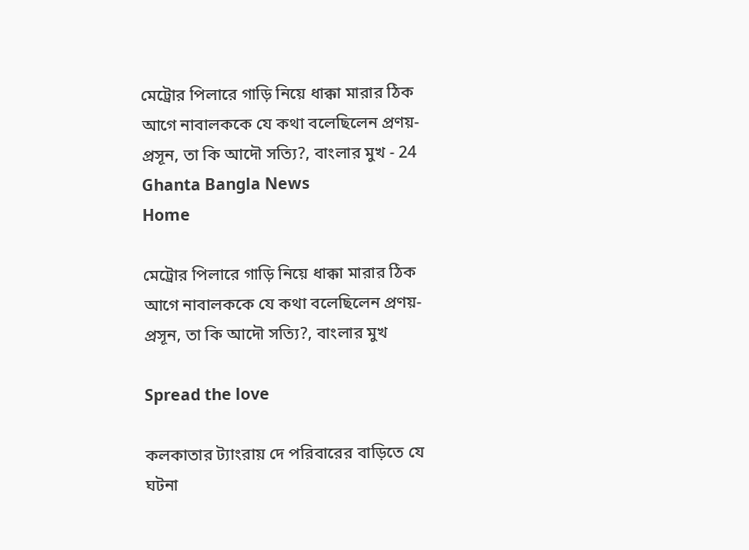মেট্রোর পিলারে গাড়ি নিয়ে ধাক্কা মারার ঠিক আগে নাবালককে যে কথা বলেছিলেন প্রণয়-প্রসূন, তা কি আদৌ সত্যি?, বাংলার মুখ - 24 Ghanta Bangla News
Home

মেট্রোর পিলারে গাড়ি নিয়ে ধাক্কা মারার ঠিক আগে নাবালককে যে কথা বলেছিলেন প্রণয়-প্রসূন, তা কি আদৌ সত্যি?, বাংলার মুখ

Spread the love

কলকাতার ট্যাংরায় দে পরিবারের বাড়িতে যে ঘটনা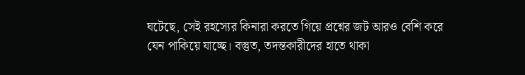ঘটেছে, সেই রহস্যের কিনারা করতে গিয়ে প্রশ্নের জট আরও বেশি করে যেন পাকিয়ে যাচ্ছে। বস্তুত, তদন্তকারীদের হাতে থাকা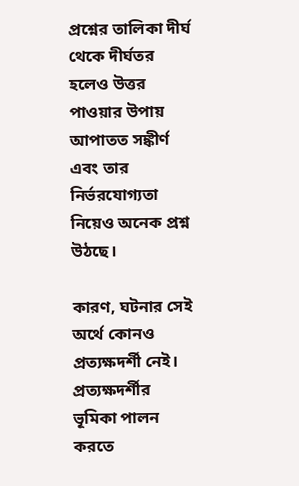প্রশ্নের তালিকা দীর্ঘ থেকে দীর্ঘতর হলেও উত্তর পাওয়ার উপায় আপাতত সঙ্কীর্ণ এবং তার নির্ভরযোগ্যতা নিয়েও অনেক প্রশ্ন উঠছে।

কারণ, ঘটনার সেই অর্থে কোনও প্রত্যক্ষদর্শী নেই। প্রত্যক্ষদর্শীর ভূমিকা পালন করতে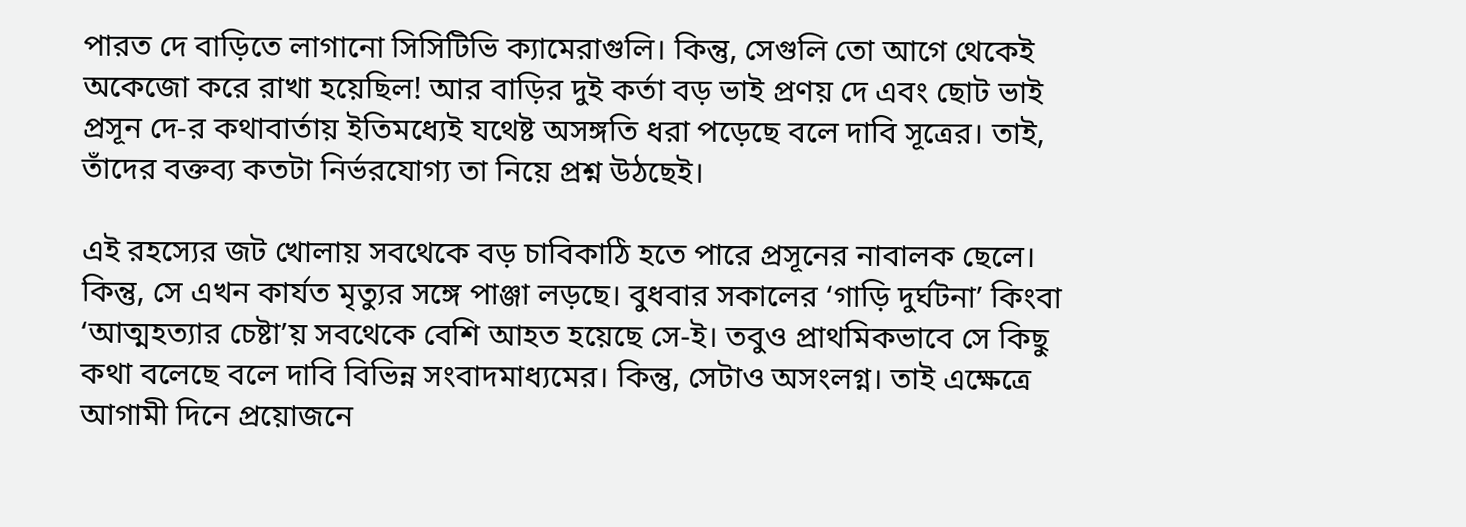পারত দে বাড়িতে লাগানো সিসিটিভি ক্যামেরাগুলি। কিন্তু, সেগুলি তো আগে থেকেই অকেজো করে রাখা হয়েছিল! আর বাড়ির দুই কর্তা বড় ভাই প্রণয় দে এবং ছোট ভাই প্রসূন দে-র কথাবার্তায় ইতিমধ্যেই যথেষ্ট অসঙ্গতি ধরা পড়েছে বলে দাবি সূত্রের। তাই, তাঁদের বক্তব্য কতটা নির্ভরযোগ্য তা নিয়ে প্রশ্ন উঠছেই।

এই রহস্যের জট খোলায় সবথেকে বড় চাবিকাঠি হতে পারে প্রসূনের নাবালক ছেলে। কিন্তু, সে এখন কার্যত মৃত্যুর সঙ্গে পাঞ্জা লড়ছে। বুধবার সকালের ‘গাড়ি দুর্ঘটনা’ কিংবা ‘আত্মহত্যার চেষ্টা’য় সবথেকে বেশি আহত হয়েছে সে-ই। তবুও প্রাথমিকভাবে সে কিছু কথা বলেছে বলে দাবি বিভিন্ন সংবাদমাধ্যমের। কিন্তু, সেটাও অসংলগ্ন। তাই এক্ষেত্রে আগামী দিনে প্রয়োজনে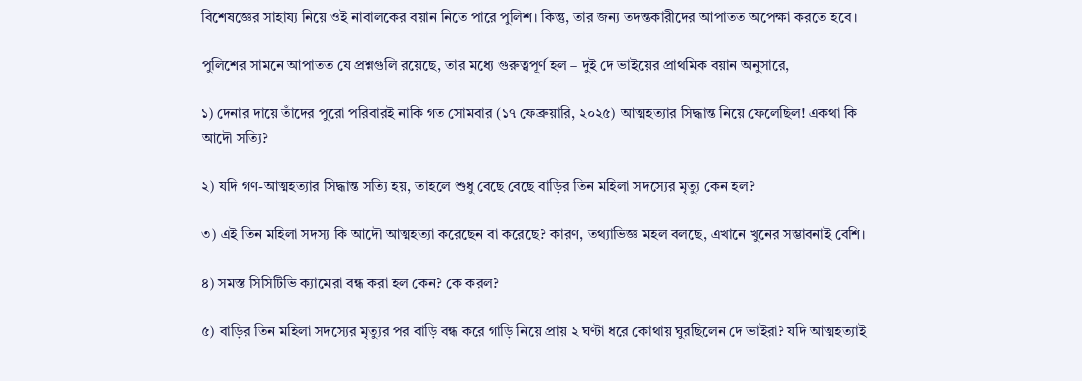বিশেষজ্ঞের সাহায্য নিয়ে ওই নাবালকের বয়ান নিতে পারে পুলিশ। কিন্তু, তার জন্য তদন্তকারীদের আপাতত অপেক্ষা করতে হবে।

পুলিশের সামনে আপাতত যে প্রশ্নগুলি রয়েছে, তার মধ্যে গুরুত্বপূর্ণ হল – দুই দে ভাইয়ের প্রাথমিক বয়ান অনুসারে,

১) দেনার দায়ে তাঁদের পুরো পরিবারই নাকি গত সোমবার (১৭ ফেব্রুয়ারি, ২০২৫) আত্মহত্যার সিদ্ধান্ত নিয়ে ফেলেছিল! একথা কি আদৌ সত্যি?

২) যদি গণ-আত্মহত্যার সিদ্ধান্ত সত্যি হয়, তাহলে শুধু বেছে বেছে বাড়ির তিন মহিলা সদস্যের মৃত্যু কেন হল?

৩) এই তিন মহিলা সদস্য কি আদৌ আত্মহত্যা করেছেন বা করেছে? কারণ, তথ্যাভিজ্ঞ মহল বলছে, এখানে খুনের সম্ভাবনাই বেশি।

৪) সমস্ত সিসিটিভি ক্যামেরা বন্ধ করা হল কেন? কে করল?

৫) বাড়ির তিন মহিলা সদস্যের মৃত্যুর পর বাড়ি বন্ধ করে গাড়ি নিয়ে প্রায় ২ ঘণ্টা ধরে কোথায় ঘুরছিলেন দে ভাইরা? যদি আত্মহত্যাই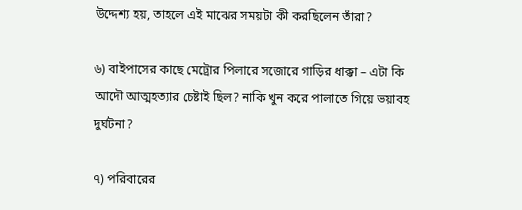উদ্দেশ্য হয়, তাহলে এই মাঝের সময়টা কী করছিলেন তাঁরা?

৬) বাইপাসের কাছে মেট্রোর পিলারে সজোরে গাড়ির ধাক্কা – এটা কি আদৌ আত্মহত্যার চেষ্টাই ছিল? নাকি খুন করে পালাতে গিয়ে ভয়াবহ দুর্ঘটনা?

৭) পরিবারের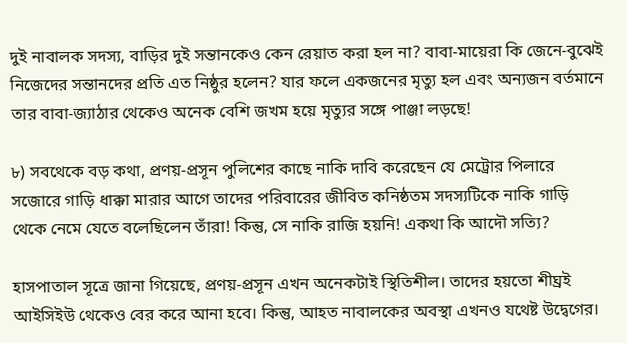দুই নাবালক সদস্য, বাড়ির দুই সন্তানকেও কেন রেয়াত করা হল না? বাবা-মায়েরা কি জেনে-বুঝেই নিজেদের সন্তানদের প্রতি এত নিষ্ঠুর হলেন? যার ফলে একজনের মৃত্যু হল এবং অন্যজন বর্তমানে তার বাবা-জ্যাঠার থেকেও অনেক বেশি জখম হয়ে মৃত্যুর সঙ্গে পাঞ্জা লড়ছে!

৮) সবথেকে বড় কথা, প্রণয়-প্রসূন পুলিশের কাছে নাকি দাবি করেছেন যে মেট্রোর পিলারে সজোরে গাড়ি ধাক্কা মারার আগে তাদের পরিবারের জীবিত কনিষ্ঠতম সদস্যটিকে নাকি গাড়ি থেকে নেমে যেতে বলেছিলেন তাঁরা! কিন্তু, সে নাকি রাজি হয়নি! একথা কি আদৌ সত্যি?

হাসপাতাল সূত্রে জানা গিয়েছে, প্রণয়-প্রসূন এখন অনেকটাই স্থিতিশীল। তাদের হয়তো শীঘ্রই আইসিইউ থেকেও বের করে আনা হবে। কিন্তু, আহত নাবালকের অবস্থা এখনও যথেষ্ট উদ্বেগের।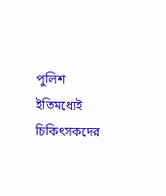পুলিশ ইতিমধ্যেই চিকিৎসকদের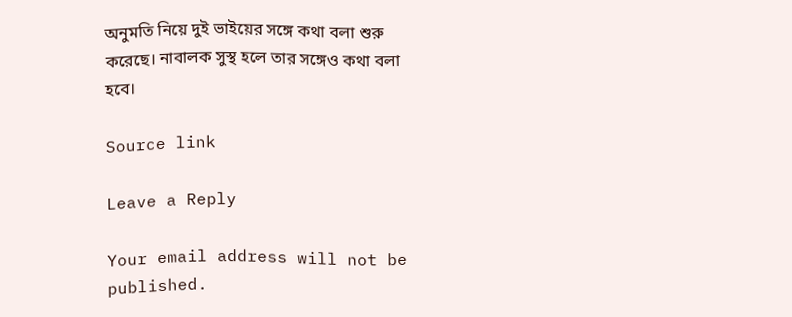অনুমতি নিয়ে দুই ভাইয়ের সঙ্গে কথা বলা শুরু করেছে। নাবালক সুস্থ হলে তার সঙ্গেও কথা বলা হবে।

Source link

Leave a Reply

Your email address will not be published.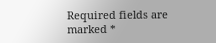Required fields are marked *